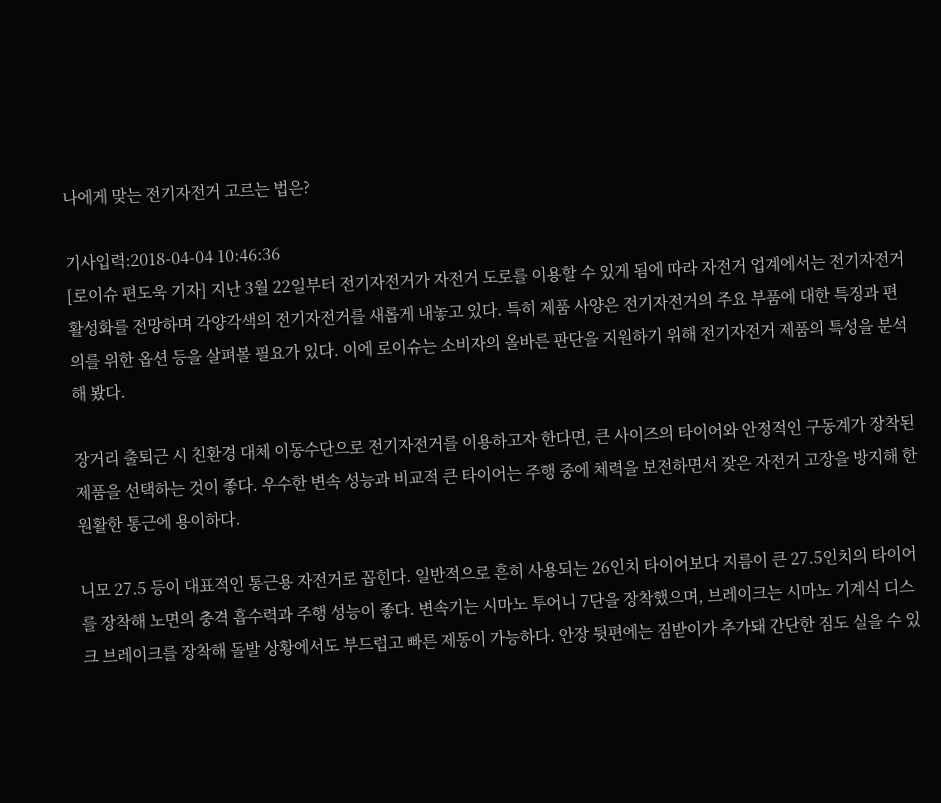나에게 맞는 전기자전거 고르는 법은?

기사입력:2018-04-04 10:46:36
[로이슈 편도욱 기자] 지난 3월 22일부터 전기자전거가 자전거 도로를 이용할 수 있게 됨에 따라 자전거 업계에서는 전기자전거 활성화를 전망하며 각양각색의 전기자전거를 새롭게 내놓고 있다. 특히 제품 사양은 전기자전거의 주요 부품에 대한 특징과 편의를 위한 옵션 등을 살펴볼 필요가 있다. 이에 로이슈는 소비자의 올바른 판단을 지원하기 위해 전기자전거 제품의 특성을 분석해 봤다.

장거리 출퇴근 시 친환경 대체 이동수단으로 전기자전거를 이용하고자 한다면, 큰 사이즈의 타이어와 안정적인 구동계가 장착된 제품을 선택하는 것이 좋다. 우수한 변속 성능과 비교적 큰 타이어는 주행 중에 체력을 보전하면서 잦은 자전거 고장을 방지해 한 원활한 통근에 용이하다.

니모 27.5 등이 대표적인 통근용 자전거로 꼽힌다. 일반적으로 흔히 사용되는 26인치 타이어보다 지름이 큰 27.5인치의 타이어를 장착해 노면의 충격 흡수력과 주행 성능이 좋다. 변속기는 시마노 투어니 7단을 장착했으며, 브레이크는 시마노 기계식 디스크 브레이크를 장착해 돌발 상황에서도 부드럽고 빠른 제동이 가능하다. 안장 뒷편에는 짐받이가 추가돼 간단한 짐도 실을 수 있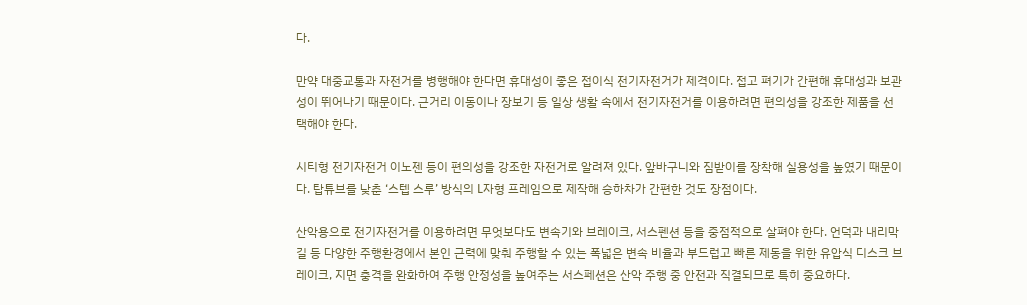다.

만약 대중교통과 자전거를 병행해야 한다면 휴대성이 좋은 접이식 전기자전거가 제격이다. 접고 펴기가 간편해 휴대성과 보관성이 뛰어나기 때문이다. 근거리 이동이나 장보기 등 일상 생활 속에서 전기자전거를 이용하려면 편의성을 강조한 제품을 선택해야 한다.

시티형 전기자전거 이노젠 등이 편의성을 강조한 자전거로 알려져 있다. 앞바구니와 짐받이를 장착해 실용성을 높였기 때문이다. 탑튜브를 낮춘 ‘스텝 스루’ 방식의 L자형 프레임으로 제작해 승하차가 간편한 것도 장점이다.

산악용으로 전기자전거를 이용하려면 무엇보다도 변속기와 브레이크, 서스펜션 등을 중점적으로 살펴야 한다. 언덕과 내리막길 등 다양한 주행환경에서 본인 근력에 맞춰 주행할 수 있는 폭넓은 변속 비율과 부드럽고 빠른 제동을 위한 유압식 디스크 브레이크, 지면 충격을 완화하여 주행 안정성을 높여주는 서스페션은 산악 주행 중 안전과 직결되므로 특히 중요하다.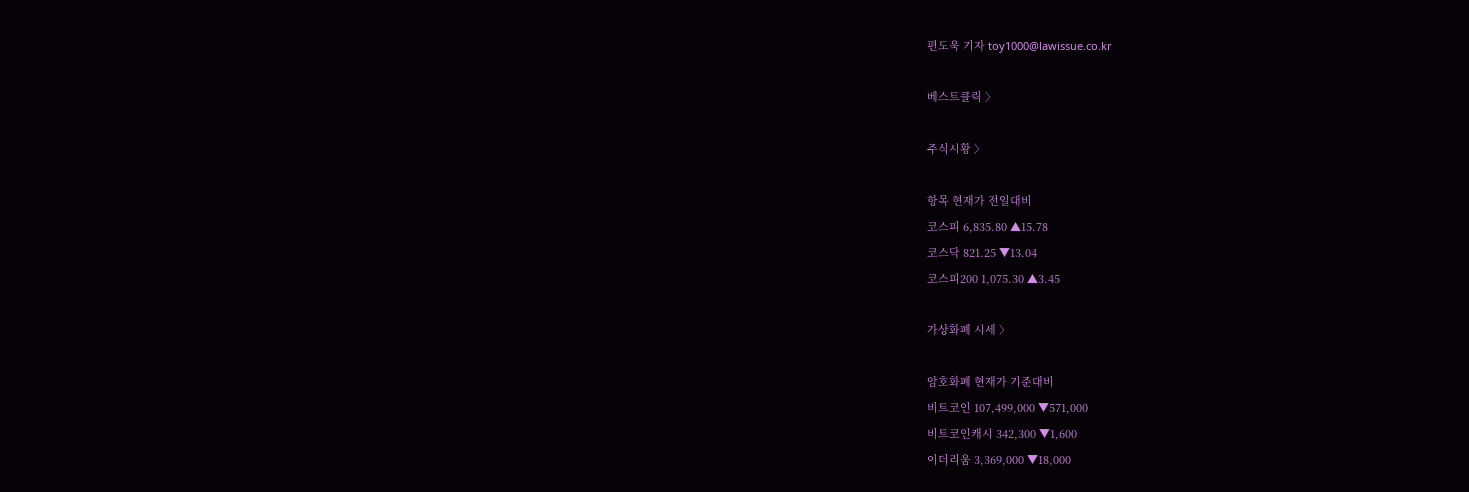편도욱 기자 toy1000@lawissue.co.kr

베스트클릭 〉

주식시황 〉

항목 현재가 전일대비
코스피 6,835.80 ▲15.78
코스닥 821.25 ▼13.04
코스피200 1,075.30 ▲3.45

가상화폐 시세 〉

암호화폐 현재가 기준대비
비트코인 107,499,000 ▼571,000
비트코인캐시 342,300 ▼1,600
이더리움 3,369,000 ▼18,000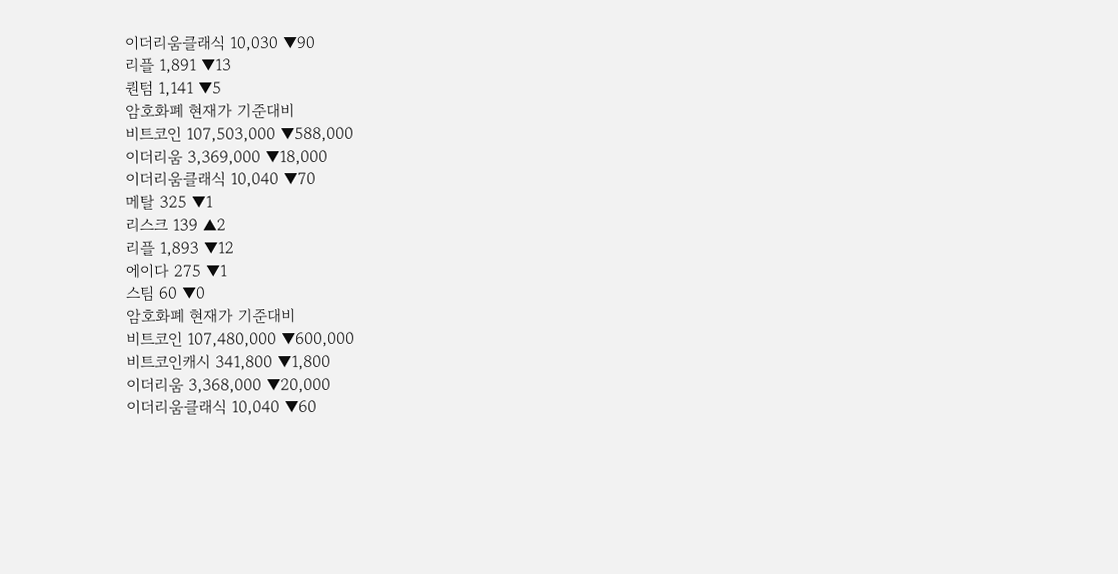이더리움클래식 10,030 ▼90
리플 1,891 ▼13
퀀텀 1,141 ▼5
암호화폐 현재가 기준대비
비트코인 107,503,000 ▼588,000
이더리움 3,369,000 ▼18,000
이더리움클래식 10,040 ▼70
메탈 325 ▼1
리스크 139 ▲2
리플 1,893 ▼12
에이다 275 ▼1
스팀 60 ▼0
암호화폐 현재가 기준대비
비트코인 107,480,000 ▼600,000
비트코인캐시 341,800 ▼1,800
이더리움 3,368,000 ▼20,000
이더리움클래식 10,040 ▼60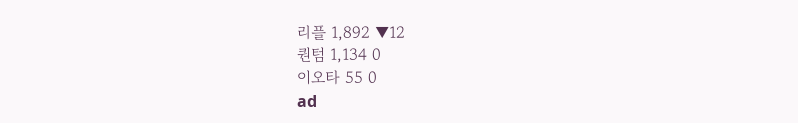리플 1,892 ▼12
퀀텀 1,134 0
이오타 55 0
ad